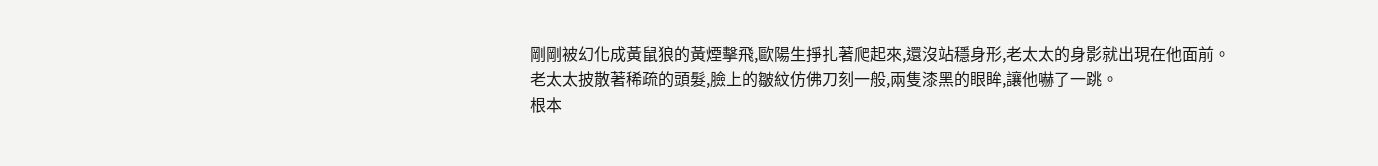剛剛被幻化成黃鼠狼的黃煙擊飛,歐陽生掙扎著爬起來,還沒站穩身形,老太太的身影就出現在他面前。
老太太披散著稀疏的頭髮,臉上的皺紋仿佛刀刻一般,兩隻漆黑的眼眸,讓他嚇了一跳。
根本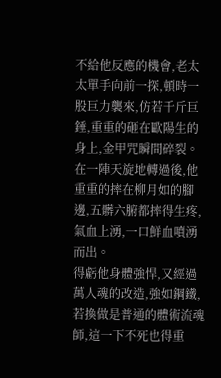不給他反應的機會,老太太單手向前一探,頓時一股巨力襲來,仿若千斤巨錘,重重的砸在歐陽生的身上,金甲咒瞬間碎裂。
在一陣天旋地轉過後,他重重的摔在柳月如的腳邊,五髒六腑都摔得生疼,氣血上湧,一口鮮血噴湧而出。
得虧他身體強悍,又經過萬人魂的改造,強如鋼鐵,若換做是普通的體術流魂師,這一下不死也得重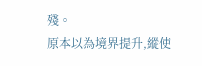殘。
原本以為境界提升,縱使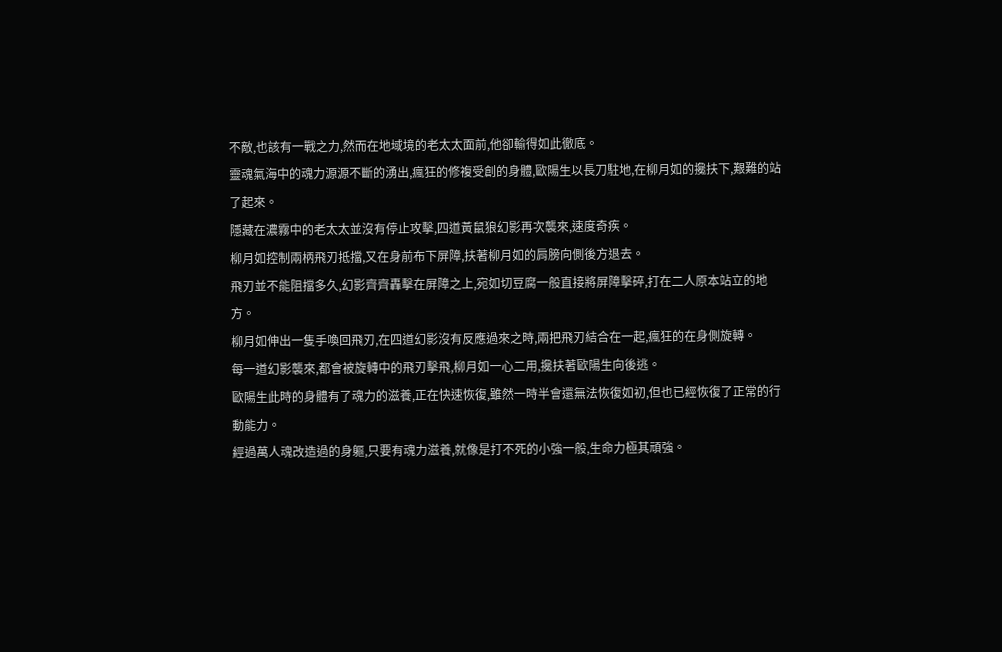不敵,也該有一戰之力,然而在地域境的老太太面前,他卻輸得如此徹底。
靈魂氣海中的魂力源源不斷的湧出,瘋狂的修複受創的身體,歐陽生以長刀駐地,在柳月如的攙扶下,艱難的站了起來。
隱藏在濃霧中的老太太並沒有停止攻擊,四道黃鼠狼幻影再次襲來,速度奇疾。
柳月如控制兩柄飛刃抵擋,又在身前布下屏障,扶著柳月如的肩膀向側後方退去。
飛刃並不能阻擋多久,幻影齊齊轟擊在屏障之上,宛如切豆腐一般直接將屏障擊碎,打在二人原本站立的地方。
柳月如伸出一隻手喚回飛刃,在四道幻影沒有反應過來之時,兩把飛刃結合在一起,瘋狂的在身側旋轉。
每一道幻影襲來,都會被旋轉中的飛刃擊飛,柳月如一心二用,攙扶著歐陽生向後逃。
歐陽生此時的身體有了魂力的滋養,正在快速恢復,雖然一時半會還無法恢復如初,但也已經恢復了正常的行動能力。
經過萬人魂改造過的身軀,只要有魂力滋養,就像是打不死的小強一般,生命力極其頑強。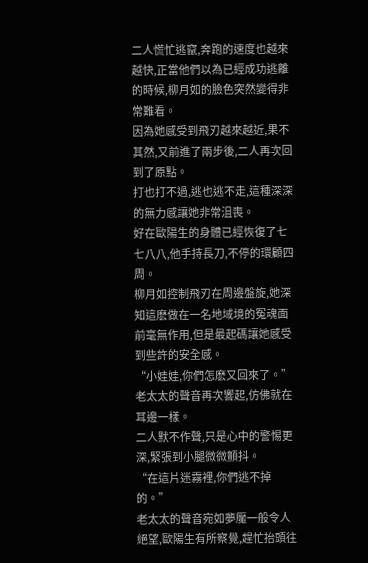二人慌忙逃竄,奔跑的速度也越來越快,正當他們以為已經成功逃離的時候,柳月如的臉色突然變得非常難看。
因為她感受到飛刃越來越近,果不其然,又前進了兩步後,二人再次回到了原點。
打也打不過,逃也逃不走,這種深深的無力感讓她非常沮喪。
好在歐陽生的身體已經恢復了七七八八,他手持長刀,不停的環顧四周。
柳月如控制飛刃在周邊盤旋,她深知這麽做在一名地域境的冤魂面前毫無作用,但是最起碼讓她感受到些許的安全感。
“小娃娃,你們怎麽又回來了。”
老太太的聲音再次響起,仿佛就在耳邊一樣。
二人默不作聲,只是心中的警惕更深,緊張到小腿微微顫抖。
“在這片迷霧裡,你們逃不掉的。”
老太太的聲音宛如夢魘一般令人絕望,歐陽生有所察覺,趕忙抬頭往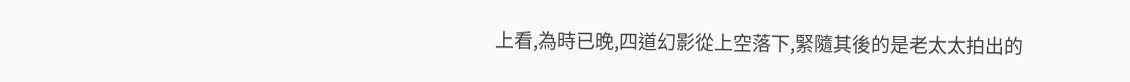上看,為時已晚,四道幻影從上空落下,緊隨其後的是老太太拍出的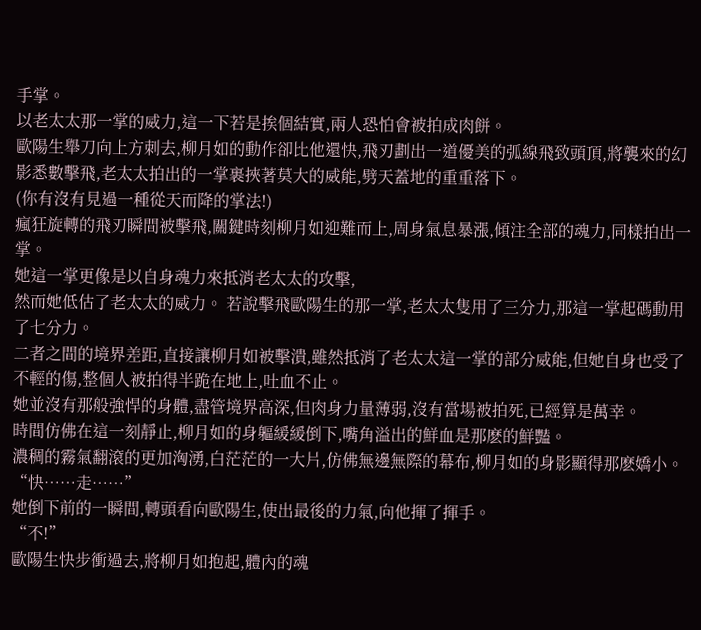手掌。
以老太太那一掌的威力,這一下若是挨個結實,兩人恐怕會被拍成肉餅。
歐陽生舉刀向上方刺去,柳月如的動作卻比他還快,飛刃劃出一道優美的弧線飛致頭頂,將襲來的幻影悉數擊飛,老太太拍出的一掌裹挾著莫大的威能,劈天蓋地的重重落下。
(你有沒有見過一種從天而降的掌法!)
瘋狂旋轉的飛刃瞬間被擊飛,關鍵時刻柳月如迎難而上,周身氣息暴漲,傾注全部的魂力,同樣拍出一掌。
她這一掌更像是以自身魂力來抵消老太太的攻擊,
然而她低估了老太太的威力。 若說擊飛歐陽生的那一掌,老太太隻用了三分力,那這一掌起碼動用了七分力。
二者之間的境界差距,直接讓柳月如被擊潰,雖然抵消了老太太這一掌的部分威能,但她自身也受了不輕的傷,整個人被拍得半跪在地上,吐血不止。
她並沒有那般強悍的身體,盡管境界高深,但肉身力量薄弱,沒有當場被拍死,已經算是萬幸。
時間仿佛在這一刻靜止,柳月如的身軀緩緩倒下,嘴角溢出的鮮血是那麽的鮮豔。
濃稠的霧氣翻滾的更加洶湧,白茫茫的一大片,仿佛無邊無際的幕布,柳月如的身影顯得那麽嬌小。
“快……走……”
她倒下前的一瞬間,轉頭看向歐陽生,使出最後的力氣,向他揮了揮手。
“不!”
歐陽生快步衝過去,將柳月如抱起,體內的魂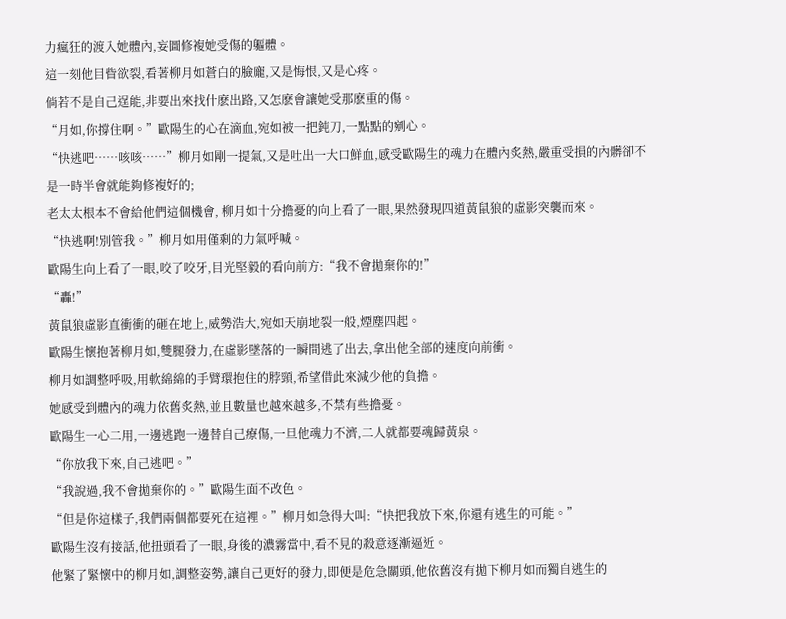力瘋狂的渡入她體內,妄圖修複她受傷的軀體。
這一刻他目眥欲裂,看著柳月如蒼白的臉龐,又是悔恨,又是心疼。
倘若不是自己逞能,非要出來找什麽出路,又怎麽會讓她受那麽重的傷。
“月如,你撐住啊。”歐陽生的心在滴血,宛如被一把鈍刀,一點點的剜心。
“快逃吧……咳咳……”柳月如剛一提氣,又是吐出一大口鮮血,感受歐陽生的魂力在體內炙熱,嚴重受損的內髒卻不是一時半會就能夠修複好的;
老太太根本不會給他們這個機會, 柳月如十分擔憂的向上看了一眼,果然發現四道黃鼠狼的虛影突襲而來。
“快逃啊!別管我。”柳月如用僅剩的力氣呼喊。
歐陽生向上看了一眼,咬了咬牙,目光堅毅的看向前方:“我不會拋棄你的!”
“轟!”
黃鼠狼虛影直衝衝的砸在地上,威勢浩大,宛如天崩地裂一般,煙塵四起。
歐陽生懷抱著柳月如,雙腿發力,在虛影墜落的一瞬間逃了出去,拿出他全部的速度向前衝。
柳月如調整呼吸,用軟綿綿的手臂環抱住的脖頸,希望借此來減少他的負擔。
她感受到體內的魂力依舊炙熱,並且數量也越來越多,不禁有些擔憂。
歐陽生一心二用,一邊逃跑一邊替自己療傷,一旦他魂力不濟,二人就都要魂歸黃泉。
“你放我下來,自己逃吧。”
“我說過,我不會拋棄你的。”歐陽生面不改色。
“但是你這樣子,我們兩個都要死在這裡。”柳月如急得大叫:“快把我放下來,你還有逃生的可能。”
歐陽生沒有接話,他扭頭看了一眼,身後的濃霧當中,看不見的殺意逐漸逼近。
他緊了緊懷中的柳月如,調整姿勢,讓自己更好的發力,即便是危急關頭,他依舊沒有拋下柳月如而獨自逃生的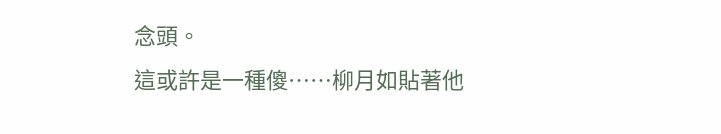念頭。
這或許是一種傻……柳月如貼著他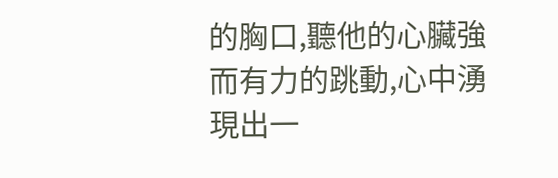的胸口,聽他的心臟強而有力的跳動,心中湧現出一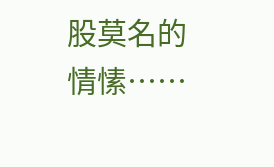股莫名的情愫……